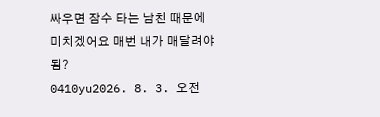싸우면 잠수 타는 남친 때문에 미치겠어요 매번 내가 매달려야 됨?
0410yu2026. 8. 3. 오전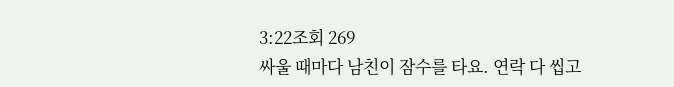3:22조회 269
싸울 때마다 남친이 잠수를 타요. 연락 다 씹고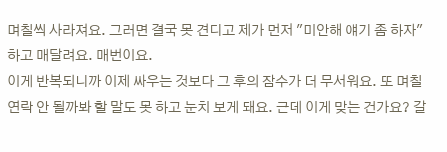며칠씩 사라져요. 그러면 결국 못 견디고 제가 먼저 "미안해 얘기 좀 하자" 하고 매달려요. 매번이요.
이게 반복되니까 이제 싸우는 것보다 그 후의 잠수가 더 무서워요. 또 며칠 연락 안 될까봐 할 말도 못 하고 눈치 보게 돼요. 근데 이게 맞는 건가요? 갈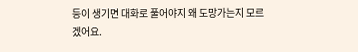등이 생기면 대화로 풀어야지 왜 도망가는지 모르겠어요.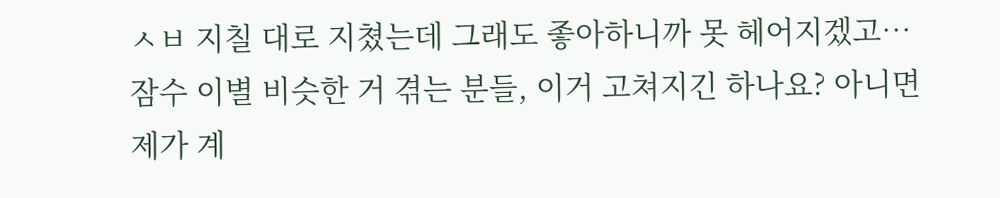ㅅㅂ 지칠 대로 지쳤는데 그래도 좋아하니까 못 헤어지겠고… 잠수 이별 비슷한 거 겪는 분들, 이거 고쳐지긴 하나요? 아니면 제가 계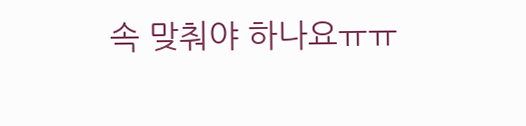속 맞춰야 하나요ㅠㅠ